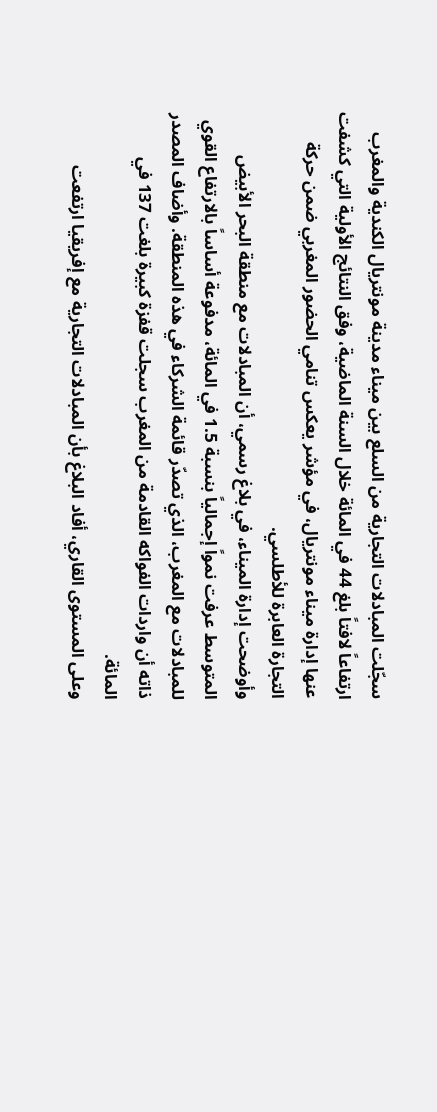سجّلت المبادلات التجارية من السلع بين ميناء مدينة مونتريال الكندية والمغرب ارتفاعاً لافتاً بلغ 44 في المائة خلال السنة الماضية، وفق النتائج الأولية التي كشفت عنها إدارة ميناء مونتريال، في مؤشر يعكس تنامي الحضور المغربي ضمن حركة التجارة العابرة للأطلسي.
وأوضحت إدارة الميناء، في بلاغ رسمي، أن المبادلات مع منطقة البحر الأبيض المتوسط عرفت نمواً إجمالياً بنسبة 1.5 في المائة، مدفوعة أساساً بالارتفاع القوي للمبادلات مع المغرب، الذي تصدّر قائمة الشركاء في هذه المنطقة. وأضاف المصدر ذاته أن واردات الفواكه القادمة من المغرب سجلت قفزة كبيرة بلغت 137 في المائة.
وعلى المستوى القاري، أفاد البلاغ بأن المبادلات التجارية مع إفريقيا ارتفعت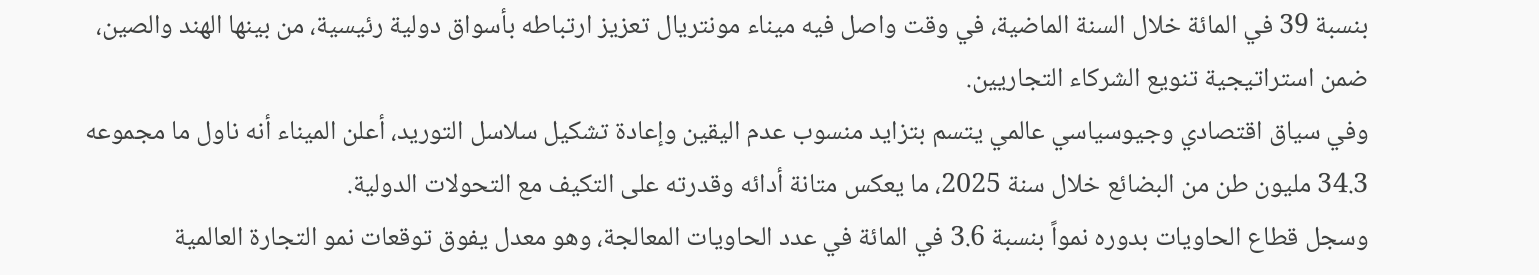بنسبة 39 في المائة خلال السنة الماضية، في وقت واصل فيه ميناء مونتريال تعزيز ارتباطه بأسواق دولية رئيسية، من بينها الهند والصين، ضمن استراتيجية تنويع الشركاء التجاريين.
وفي سياق اقتصادي وجيوسياسي عالمي يتسم بتزايد منسوب عدم اليقين وإعادة تشكيل سلاسل التوريد، أعلن الميناء أنه ناول ما مجموعه 34.3 مليون طن من البضائع خلال سنة 2025، ما يعكس متانة أدائه وقدرته على التكيف مع التحولات الدولية.
وسجل قطاع الحاويات بدوره نمواً بنسبة 3.6 في المائة في عدد الحاويات المعالجة، وهو معدل يفوق توقعات نمو التجارة العالمية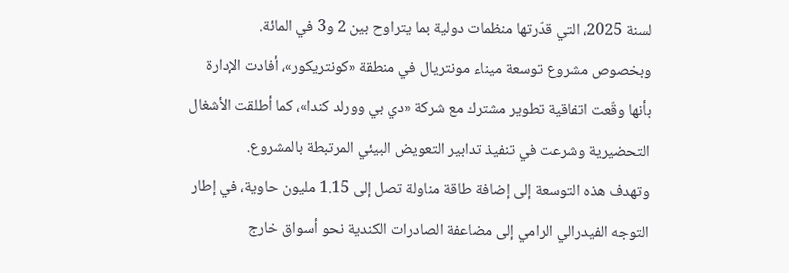لسنة 2025، التي قدّرتها منظمات دولية بما يتراوح بين 2 و3 في المائة.
وبخصوص مشروع توسعة ميناء مونتريال في منطقة «كونتريكور»، أفادت الإدارة بأنها وقّعت اتفاقية تطوير مشترك مع شركة «دي بي وورلد كندا»، كما أطلقت الأشغال التحضيرية وشرعت في تنفيذ تدابير التعويض البيئي المرتبطة بالمشروع.
وتهدف هذه التوسعة إلى إضافة طاقة مناولة تصل إلى 1.15 مليون حاوية، في إطار التوجه الفيدرالي الرامي إلى مضاعفة الصادرات الكندية نحو أسواق خارج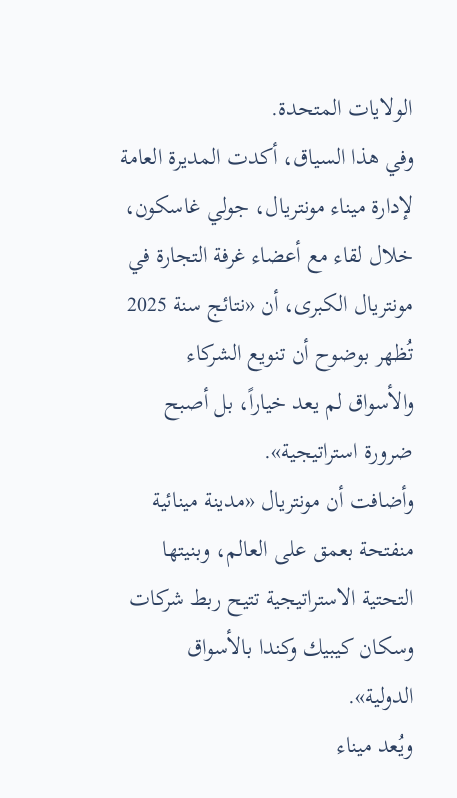الولايات المتحدة.
وفي هذا السياق، أكدت المديرة العامة لإدارة ميناء مونتريال، جولي غاسكون، خلال لقاء مع أعضاء غرفة التجارة في مونتريال الكبرى، أن «نتائج سنة 2025 تُظهر بوضوح أن تنويع الشركاء والأسواق لم يعد خياراً، بل أصبح ضرورة استراتيجية».
وأضافت أن مونتريال «مدينة مينائية منفتحة بعمق على العالم، وبنيتها التحتية الاستراتيجية تتيح ربط شركات وسكان كيبيك وكندا بالأسواق الدولية».
ويُعد ميناء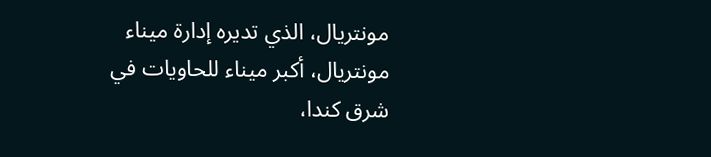مونتريال، الذي تديره إدارة ميناء مونتريال، أكبر ميناء للحاويات في شرق كندا،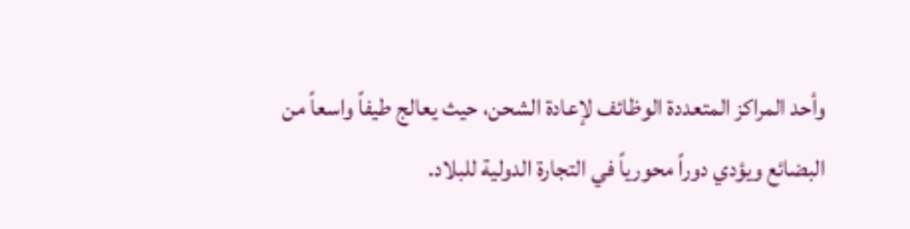وأحد المراكز المتعددة الوظائف لإعادة الشحن، حيث يعالج طيفاً واسعاً من البضائع ويؤدي دوراً محورياً في التجارة الدولية للبلاد.